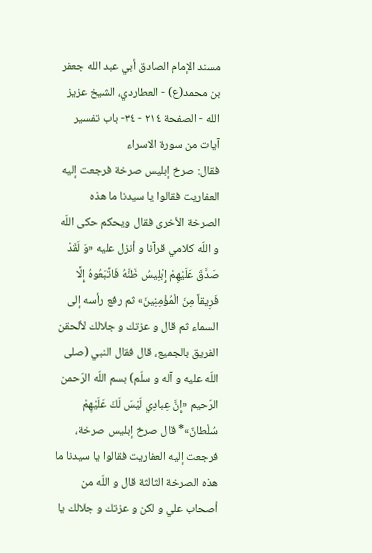مسند الإمام الصادق أبي عبد الله جعفر بن محمد(ع) - العطاردي، الشيخ عزيز الله - الصفحة ٢١٤ - ٣٤- باب تفسير آيات من سورة الاسراء
فقال: صرخ إبليس صرخة فرجعت إليه العفاريت فقالوا يا سيدنا ما هذه الصرخة الأخرى فقال ويحكم حكى اللّه و اللّه كلامي قرآنا و أنزل عليه «وَ لَقَدْ صَدَّقَ عَلَيْهِمْ إِبْلِيسُ ظَنَّهُ فَاتَّبَعُوهُ إِلَّا فَرِيقاً مِنَ الْمُؤْمِنِينَ» ثم رفع رأسه إلى السماء ثم قال و عزتك و جلالك لألحقن الفريق بالجميع، قال فقال النبي (صلى اللّه عليه و آله و سلّم) بسم اللّه الرّحمن الرّحيم «إِنَّ عِبادِي لَيْسَ لَكَ عَلَيْهِمْ سُلْطانٌ»* قال صرخ إبليس صرخة،
فرجعت إليه العفاريت فقالوا يا سيدنا ما هذه الصرخة الثالثة قال و اللّه من أصحاب علي و لكن و عزتك و جلالك يا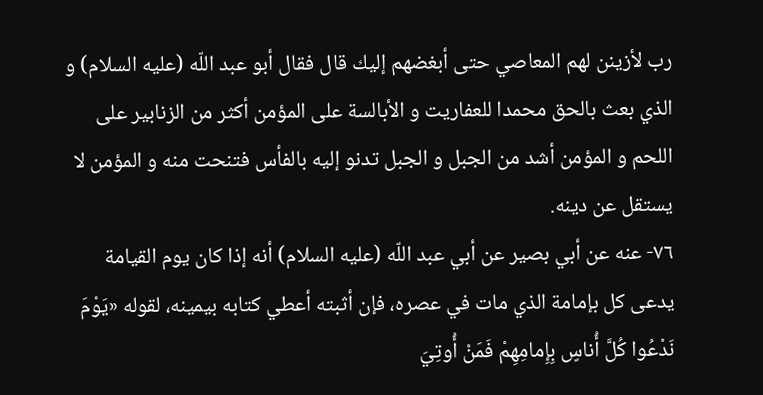رب لأزينن لهم المعاصي حتى أبغضهم إليك قال فقال أبو عبد اللّه (عليه السلام) و الذي بعث بالحق محمدا للعفاريت و الأبالسة على المؤمن أكثر من الزنابير على اللحم و المؤمن أشد من الجبل و الجبل تدنو إليه بالفأس فتنحت منه و المؤمن لا يستقل عن دينه.
٧٦- عنه عن أبي بصير عن أبي عبد اللّه (عليه السلام) أنه إذا كان يوم القيامة يدعى كل بإمامة الذي مات في عصره، فإن أثبته أعطي كتابه بيمينه، لقوله «يَوْمَ نَدْعُوا كُلَّ أُناسٍ بِإِمامِهِمْ فَمَنْ أُوتِيَ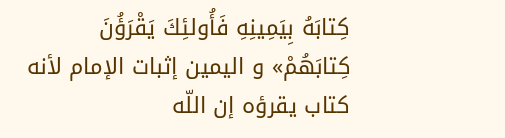كِتابَهُ بِيَمِينِهِ فَأُولئِكَ يَقْرَؤُنَ كِتابَهُمْ» و اليمين إثبات الإمام لأنه كتاب يقرؤه إن اللّه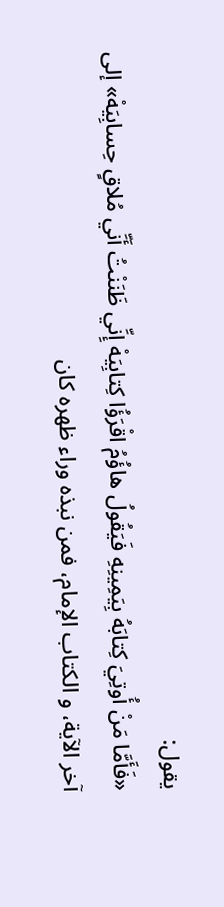يقول:
«فَأَمَّا مَنْ أُوتِيَ كِتابَهُ بِيَمِينِهِ فَيَقُولُ هاؤُمُ اقْرَؤُا كِتابِيَهْ إِنِّي ظَنَنْتُ أَنِّي مُلاقٍ حِسابِيَهْ» إلى آخر الآية، و الكتاب الإمام، فمن نبذه وراء ظهره كان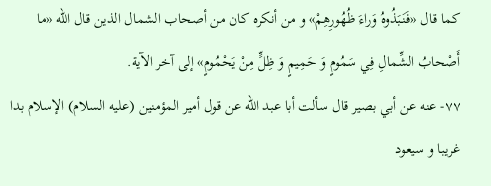كما قال «فَنَبَذُوهُ وَراءَ ظُهُورِهِمْ» و من أنكره كان من أصحاب الشمال الذين قال اللّه «ما أَصْحابُ الشِّمالِ فِي سَمُومٍ وَ حَمِيمٍ وَ ظِلٍّ مِنْ يَحْمُومٍ» إلى آخر الآية.
٧٧- عنه عن أبي بصير قال سألت أبا عبد اللّه عن قول أمير المؤمنين (عليه السلام) الإسلام بدا غريبا و سيعود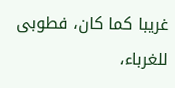غريبا كما كان، فطوبى للغرباء،